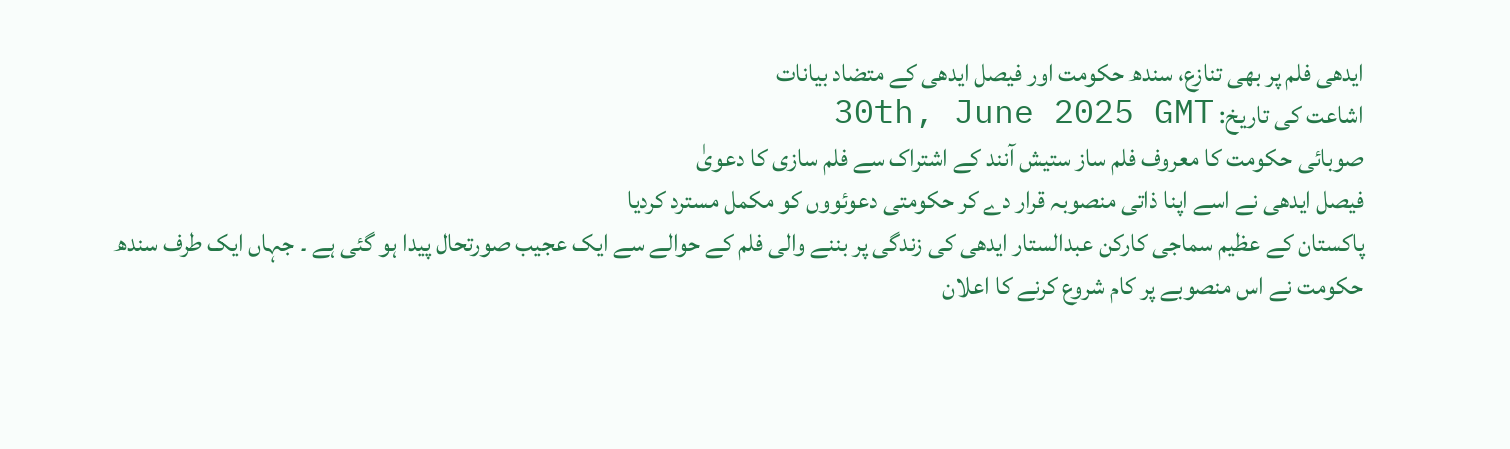ایدھی فلم پر بھی تنازع، سندھ حکومت اور فیصل ایدھی کے متضاد بیانات
اشاعت کی تاریخ: 30th, June 2025 GMT
صوبائی حکومت کا معروف فلم ساز ستیش آنند کے اشتراک سے فلم سازی کا دعویٰ
فیصل ایدھی نے اسے اپنا ذاتی منصوبہ قرار دے کر حکومتی دعوئووں کو مکمل مسترد کردیا
پاکستان کے عظیم سماجی کارکن عبدالستار ایدھی کی زندگی پر بننے والی فلم کے حوالے سے ایک عجیب صورتحال پیدا ہو گئی ہے ۔ جہاں ایک طرف سندھ حکومت نے اس منصوبے پر کام شروع کرنے کا اعلان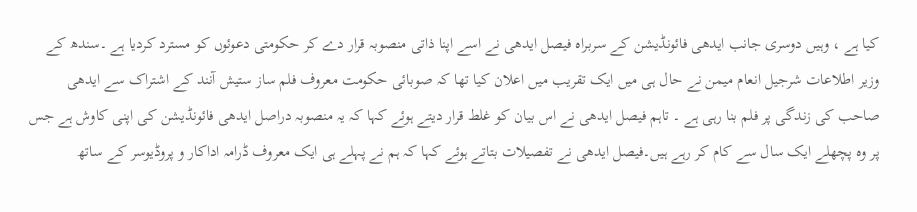کیا ہے ، وہیں دوسری جانب ایدھی فائونڈیشن کے سربراہ فیصل ایدھی نے اسے اپنا ذاتی منصوبہ قرار دے کر حکومتی دعوئوں کو مسترد کردیا ہے ۔سندھ کے وزیر اطلاعات شرجیل انعام میمن نے حال ہی میں ایک تقریب میں اعلان کیا تھا کہ صوبائی حکومت معروف فلم ساز ستیش آنند کے اشتراک سے ایدھی صاحب کی زندگی پر فلم بنا رہی ہے ۔ تاہم فیصل ایدھی نے اس بیان کو غلط قرار دیتے ہوئے کہا کہ یہ منصوبہ دراصل ایدھی فائونڈیشن کی اپنی کاوش ہے جس پر وہ پچھلے ایک سال سے کام کر رہے ہیں۔فیصل ایدھی نے تفصیلات بتاتے ہوئے کہا کہ ہم نے پہلے ہی ایک معروف ڈرامہ اداکار و پروڈیوسر کے ساتھ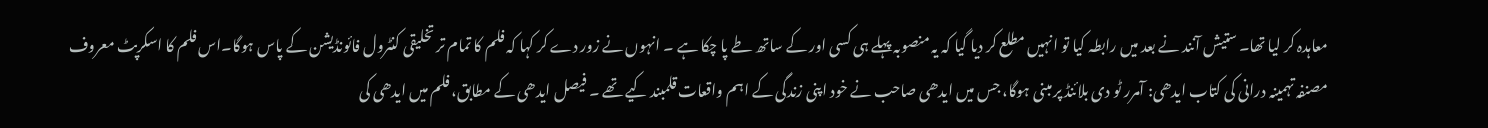معاہدہ کر لیا تھا۔ ستیش آنند نے بعد میں رابطہ کیا تو انہیں مطلع کر دیا گیا کہ یہ منصوبہ پہلے ہی کسی اور کے ساتھ طے پا چکا ہے ۔ انہوں نے زور دے کر کہا کہ فلم کا تمام تر تخلیقی کنٹرول فائونڈیشن کے پاس ہوگا۔اس فلم کا اسکرپٹ معروف مصنفہ تہمینہ درانی کی کتاب ایدھی: آمرر ٹو دی بلائنڈ پر مبنی ہوگا، جس میں ایدھی صاحب نے خود اپنی زندگی کے اہم واقعات قلمبند کیے تھے ۔ فیصل ایدھی کے مطابق، فلم میں ایدھی کی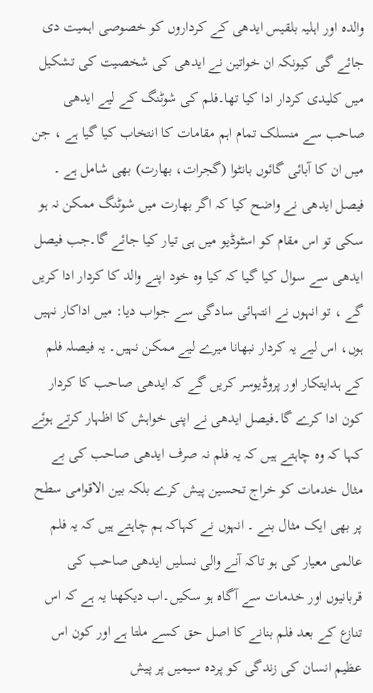والدہ اور اہلیہ بلقیس ایدھی کے کرداروں کو خصوصی اہمیت دی جائے گی کیونکہ ان خواتین نے ایدھی کی شخصیت کی تشکیل میں کلیدی کردار ادا کیا تھا۔فلم کی شوٹنگ کے لیے ایدھی صاحب سے منسلک تمام اہم مقامات کا انتخاب کیا گیا ہے ، جن میں ان کا آبائی گائوں بانٹوا (گجرات، بھارت) بھی شامل ہے ۔ فیصل ایدھی نے واضح کیا کہ اگر بھارت میں شوٹنگ ممکن نہ ہو سکی تو اس مقام کو اسٹوڈیو میں ہی تیار کیا جائے گا۔جب فیصل ایدھی سے سوال کیا گیا کہ کیا وہ خود اپنے والد کا کردار ادا کریں گے ، تو انہوں نے انتہائی سادگی سے جواب دیا: میں اداکار نہیں ہوں، اس لیے یہ کردار نبھانا میرے لیے ممکن نہیں۔ یہ فیصلہ فلم کے ہدایتکار اور پروڈیوسر کریں گے کہ ایدھی صاحب کا کردار کون ادا کرے گا۔فیصل ایدھی نے اپنی خواہش کا اظہار کرتے ہوئے کہا کہ وہ چاہتے ہیں کہ یہ فلم نہ صرف ایدھی صاحب کی بے مثال خدمات کو خراج تحسین پیش کرے بلکہ بین الاقوامی سطح پر بھی ایک مثال بنے ۔ انہوں نے کہاکہ ہم چاہتے ہیں کہ یہ فلم عالمی معیار کی ہو تاکہ آنے والی نسلیں ایدھی صاحب کی قربانیوں اور خدمات سے آگاہ ہو سکیں۔اب دیکھنا یہ ہے کہ اس تنازع کے بعد فلم بنانے کا اصل حق کسے ملتا ہے اور کون اس عظیم انسان کی زندگی کو پردہ سیمیں پر پیش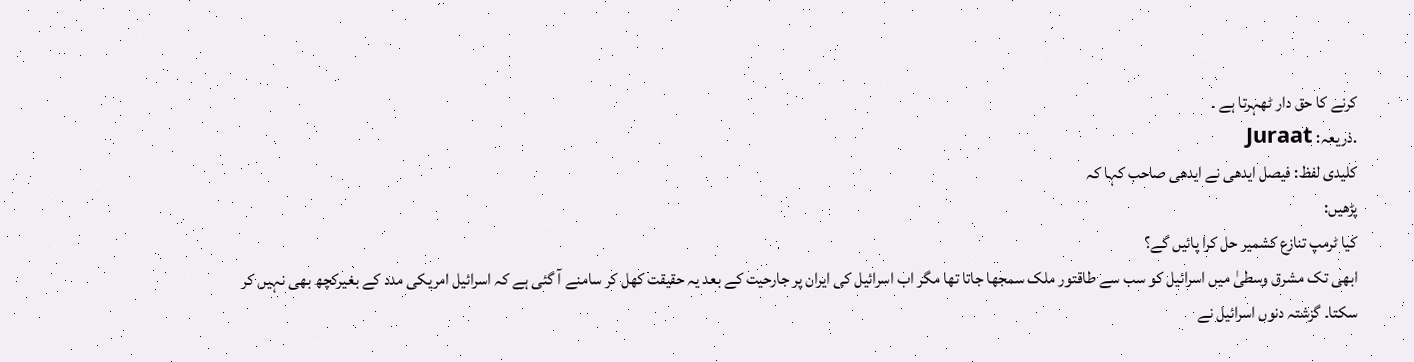کرنے کا حق دار ٹھہرتا ہے ۔
.ذریعہ: Juraat
کلیدی لفظ: فیصل ایدھی نے ایدھی صاحب کہا کہ
پڑھیں:
کیا ٹرمپ تنازع کشمیر حل کرا پائیں گے؟
ابھی تک مشرق وسطیٰ میں اسرائیل کو سب سے طاقتور ملک سمجھا جاتا تھا مگر اب اسرائیل کی ایران پر جارحیت کے بعد یہ حقیقت کھل کر سامنے آ گئی ہے کہ اسرائیل امریکی مدد کے بغیرکچھ بھی نہیں کر سکتا۔ گزشتہ دنوں اسرائیل نے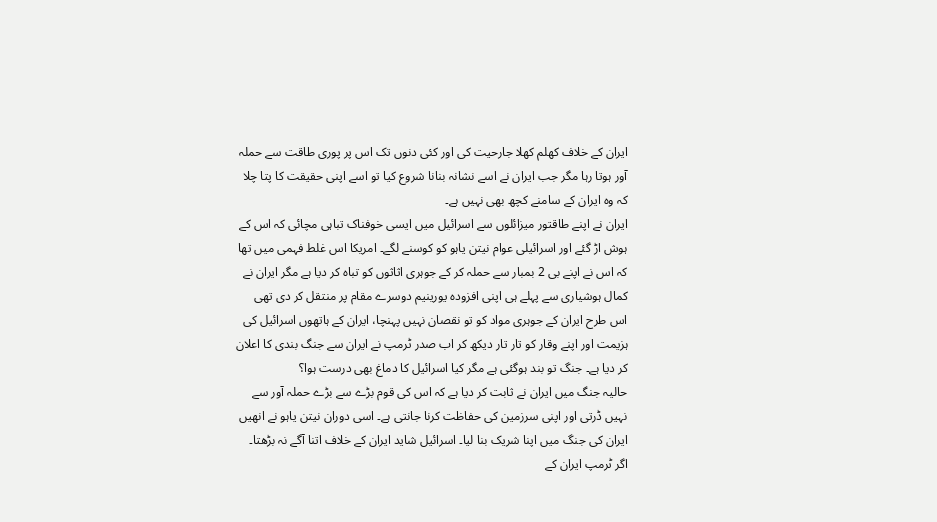ایران کے خلاف کھلم کھلا جارحیت کی اور کئی دنوں تک اس پر پوری طاقت سے حملہ آور ہوتا رہا مگر جب ایران نے اسے نشانہ بنانا شروع کیا تو اسے اپنی حقیقت کا پتا چلا کہ وہ ایران کے سامنے کچھ بھی نہیں ہے۔
ایران نے اپنے طاقتور میزائلوں سے اسرائیل میں ایسی خوفناک تباہی مچائی کہ اس کے ہوش اڑ گئے اور اسرائیلی عوام نیتن یاہو کو کوسنے لگے۔ امریکا اس غلط فہمی میں تھا کہ اس نے اپنے بی 2 بمبار سے حملہ کر کے جوہری اثاثوں کو تباہ کر دیا ہے مگر ایران نے کمال ہوشیاری سے پہلے ہی اپنی افزودہ یورینیم دوسرے مقام پر منتقل کر دی تھی اس طرح ایران کے جوہری مواد کو تو نقصان نہیں پہنچا، ایران کے ہاتھوں اسرائیل کی ہزیمت اور اپنے وقار کو تار تار دیکھ کر اب صدر ٹرمپ نے ایران سے جنگ بندی کا اعلان کر دیا ہے۔ جنگ تو بند ہوگئی ہے مگر کیا اسرائیل کا دماغ بھی درست ہوا؟
حالیہ جنگ میں ایران نے ثابت کر دیا ہے کہ اس کی قوم بڑے سے بڑے حملہ آور سے نہیں ڈرتی اور اپنی سرزمین کی حفاظت کرنا جانتی ہے۔ اسی دوران نیتن یاہو نے انھیں ایران کی جنگ میں اپنا شریک بنا لیا۔ اسرائیل شاید ایران کے خلاف اتنا آگے نہ بڑھتا۔ اگر ٹرمپ ایران کے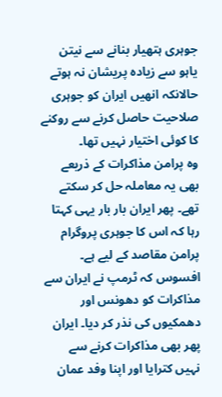جوہری ہتھیار بنانے سے نیتن یاہو سے زیادہ پریشان نہ ہوتے حالانکہ انھیں ایران کو جوہری صلاحیت حاصل کرنے سے روکنے کا کوئی اختیار نہیں تھا۔
وہ پرامن مذاکرات کے ذریعے بھی یہ معاملہ حل کر سکتے تھے۔ پھر ایران بار بار یہی کہتا رہا کہ اس کا جوہری پروگرام پرامن مقاصد کے لیے ہے۔ افسوس کہ ٹرمپ نے ایران سے مذاکرات کو دھونس اور دھمکیوں کی نذر کر دیا۔ ایران پھر بھی مذاکرات کرنے سے نہیں کترایا اور اپنا وفد عمان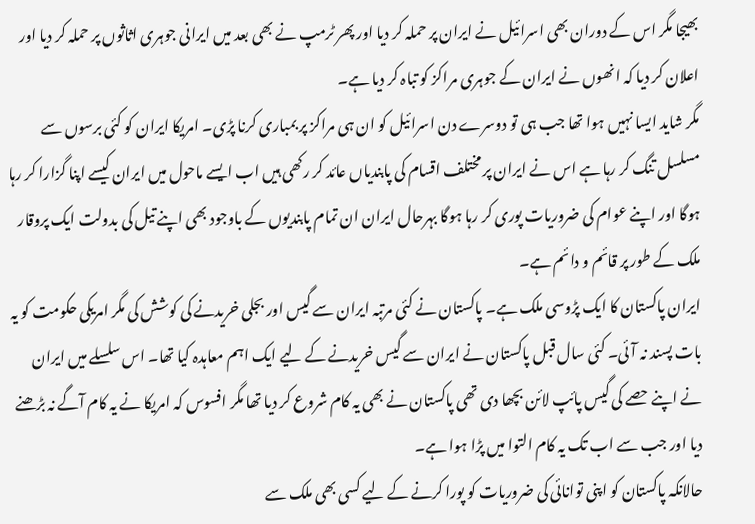بھیجا مگر اس کے دوران بھی اسرائیل نے ایران پر حملہ کر دیا اور پھر ٹرمپ نے بھی بعد میں ایرانی جوہری اثاثوں پر حملہ کر دیا اور اعلان کر دیا کہ انھوں نے ایران کے جوہری مراکز کو تباہ کر دیا ہے۔
مگر شاید ایسا نہیں ہوا تھا جب ہی تو دوسرے دن اسرائیل کو ان ہی مراکز پر بمباری کرنا پڑی۔ امریکا ایران کو کئی برسوں سے مسلسل تنگ کر رہا ہے اس نے ایران پر مختلف اقسام کی پابندیاں عائد کر رکھی ہیں اب ایسے ماحول میں ایران کیسے اپنا گزارا کر رہا ہوگا اور اپنے عوام کی ضروریات پوری کر رہا ہوگا بہرحال ایران ان تمام پابندیوں کے باوجود بھی اپنے تیل کی بدولت ایک پروقار ملک کے طور پر قائم و دائم ہے۔
ایران پاکستان کا ایک پڑوسی ملک ہے۔ پاکستان نے کئی مرتبہ ایران سے گیس اور بجلی خریدنے کی کوشش کی مگر امریکی حکومت کو یہ بات پسند نہ آئی۔ کئی سال قبل پاکستان نے ایران سے گیس خریدنے کے لیے ایک اہم معاہدہ کیا تھا۔ اس سلسلے میں ایران نے اپنے حصے کی گیس پائپ لائن بچھا دی تھی پاکستان نے بھی یہ کام شروع کر دیا تھا مگر افسوس کہ امریکا نے یہ کام آگے نہ بڑھنے دیا اور جب سے اب تک یہ کام التوا میں پڑا ہوا ہے۔
حالانکہ پاکستان کو اپنی توانائی کی ضروریات کو پورا کرنے کے لیے کسی بھی ملک سے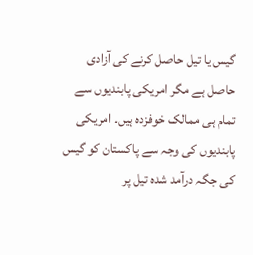گیس یا تیل حاصل کرنے کی آزادی حاصل ہے مگر امریکی پابندیوں سے تمام ہی ممالک خوفزدہ ہیں۔ امریکی پابندیوں کی وجہ سے پاکستان کو گیس کی جگہ درآمد شدہ تیل پر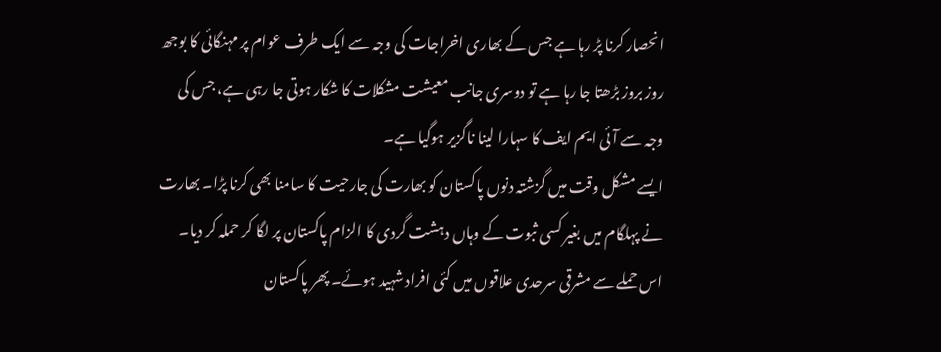انحصار کرنا پڑ رہا ہے جس کے بھاری اخراجات کی وجہ سے ایک طرف عوام پر مہنگائی کا بوجھ روز بروز بڑھتا جا رہا ہے تو دوسری جانب معیشت مشکلات کا شکار ہوتی جا رہی ہے، جس کی وجہ سے آئی ایم ایف کا سہارا لینا ناگزیر ہوگیا ہے۔
ایسے مشکل وقت میں گزشتہ دنوں پاکستان کو بھارت کی جارحیت کا سامنا بھی کرنا پڑا۔ بھارت نے پہلگام میں بغیر کسی ثبوت کے وہاں دہشت گردی کا الزام پاکستان پر لگا کر حملہ کر دیا۔ اس حملے سے مشرقی سرحدی علاقوں میں کئی افراد شہید ہوئے۔ پھر پاکستان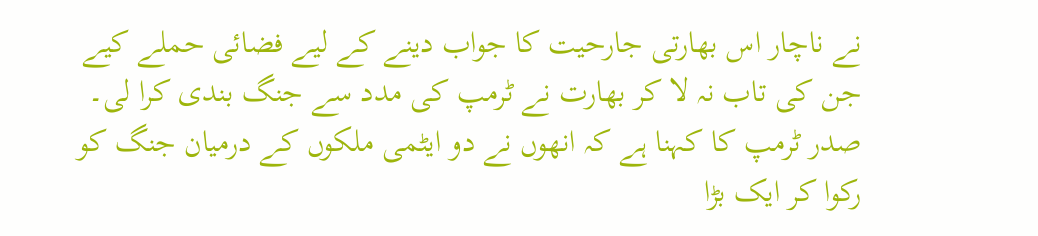نے ناچار اس بھارتی جارحیت کا جواب دینے کے لیے فضائی حملے کیے جن کی تاب نہ لا کر بھارت نے ٹرمپ کی مدد سے جنگ بندی کرا لی۔ صدر ٹرمپ کا کہنا ہے کہ انھوں نے دو ایٹمی ملکوں کے درمیان جنگ کو رکوا کر ایک بڑا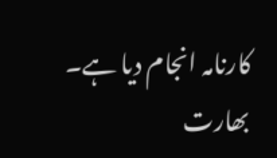کارنامہ انجام دیا ہے۔
بھارت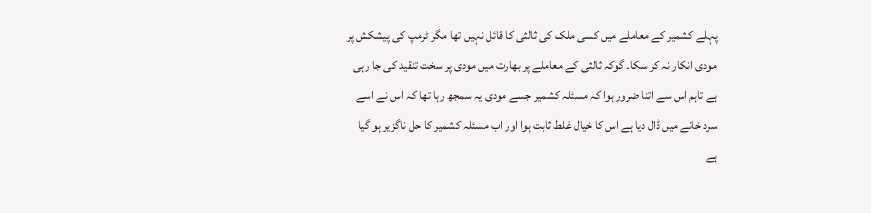پہلے کشمیر کے معاملے میں کسی ملک کی ثالثی کا قائل نہیں تھا مگر ٹرمپ کی پیشکش پر مودی انکار نہ کر سکا۔ گوکہ ثالثی کے معاملے پر بھارت میں مودی پر سخت تنقید کی جا رہی ہے تاہم اس سے اتنا ضرور ہوا کہ مسئلہ کشمیر جسے مودی یہ سمجھ رہا تھا کہ اس نے اسے سرد خانے میں ڈال دیا ہے اس کا خیال غلط ثابت ہوا اور اب مسئلہ کشمیر کا حل ناگزیر ہو گیا ہے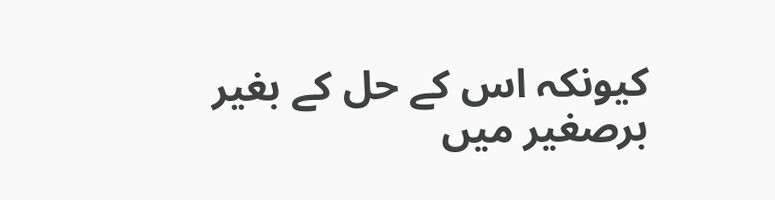کیونکہ اس کے حل کے بغیر برصغیر میں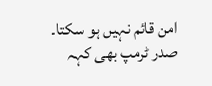امن قائم نہیں ہو سکتا۔ صدر ٹرمپ بھی کہہ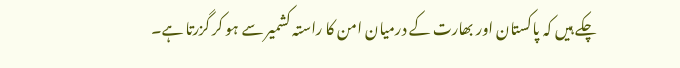چکے ہیں کہ پاکستان اور بھارت کے درمیان امن کا راستہ کشمیر سے ہو کر گزرتا ہے۔